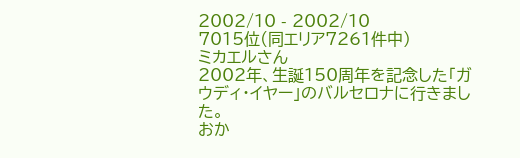2002/10 - 2002/10
7015位(同エリア7261件中)
ミカエルさん
2002年、生誕150周年を記念した「ガウディ・イヤー」のバルセロナに行きました。
おか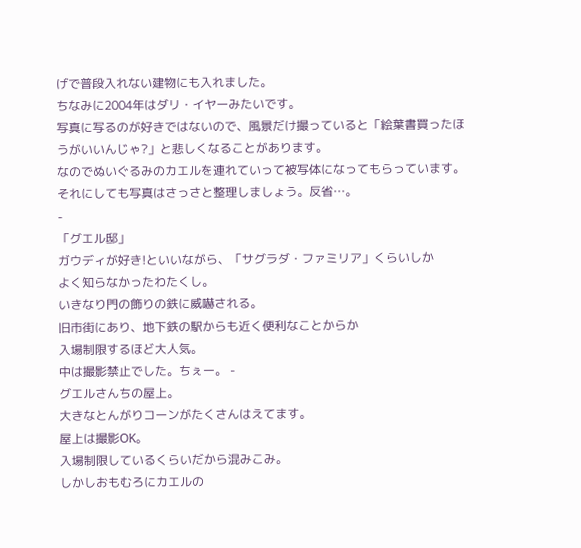げで普段入れない建物にも入れました。
ちなみに2004年はダリ・イヤーみたいです。
写真に写るのが好きではないので、風景だけ撮っていると「絵葉書買ったほうがいいんじゃ?」と悲しくなることがあります。
なのでぬいぐるみのカエルを連れていって被写体になってもらっています。
それにしても写真はさっさと整理しましょう。反省…。
-
「グエル邸」
ガウディが好き!といいながら、「サグラダ・ファミリア」くらいしか
よく知らなかったわたくし。
いきなり門の飾りの鉄に威嚇される。
旧市街にあり、地下鉄の駅からも近く便利なことからか
入場制限するほど大人気。
中は撮影禁止でした。ちぇー。 -
グエルさんちの屋上。
大きなとんがりコーンがたくさんはえてます。
屋上は撮影OK。
入場制限しているくらいだから混みこみ。
しかしおもむろにカエルの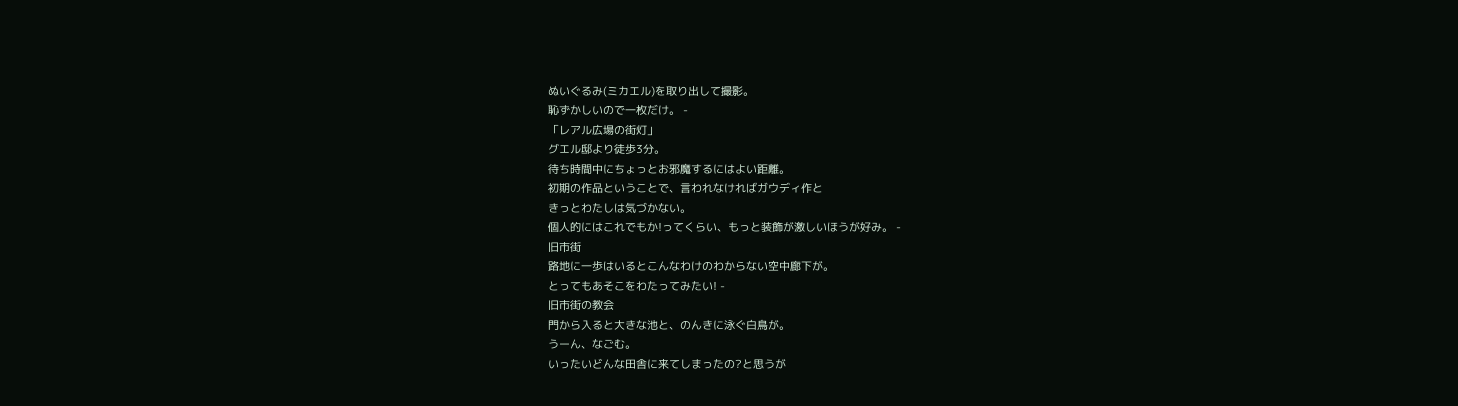ぬいぐるみ(ミカエル)を取り出して撮影。
恥ずかしいので一枚だけ。 -
「レアル広場の街灯」
グエル邸より徒歩3分。
待ち時間中にちょっとお邪魔するにはよい距離。
初期の作品ということで、言われなければガウディ作と
きっとわたしは気づかない。
個人的にはこれでもか!ってくらい、もっと装飾が激しいほうが好み。 -
旧市街
路地に一歩はいるとこんなわけのわからない空中廊下が。
とってもあそこをわたってみたい! -
旧市街の教会
門から入ると大きな池と、のんきに泳ぐ白鳥が。
うーん、なごむ。
いったいどんな田舎に来てしまったの?と思うが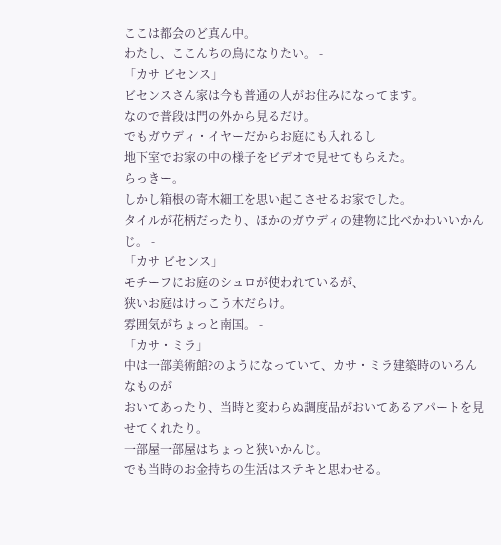ここは都会のど真ん中。
わたし、ここんちの鳥になりたい。 -
「カサ ビセンス」
ビセンスさん家は今も普通の人がお住みになってます。
なので普段は門の外から見るだけ。
でもガウディ・イヤーだからお庭にも入れるし
地下室でお家の中の様子をビデオで見せてもらえた。
らっきー。
しかし箱根の寄木細工を思い起こさせるお家でした。
タイルが花柄だったり、ほかのガウディの建物に比べかわいいかんじ。 -
「カサ ビセンス」
モチーフにお庭のシュロが使われているが、
狭いお庭はけっこう木だらけ。
雰囲気がちょっと南国。 -
「カサ・ミラ」
中は一部美術館?のようになっていて、カサ・ミラ建築時のいろんなものが
おいてあったり、当時と変わらぬ調度品がおいてあるアパートを見せてくれたり。
一部屋一部屋はちょっと狭いかんじ。
でも当時のお金持ちの生活はステキと思わせる。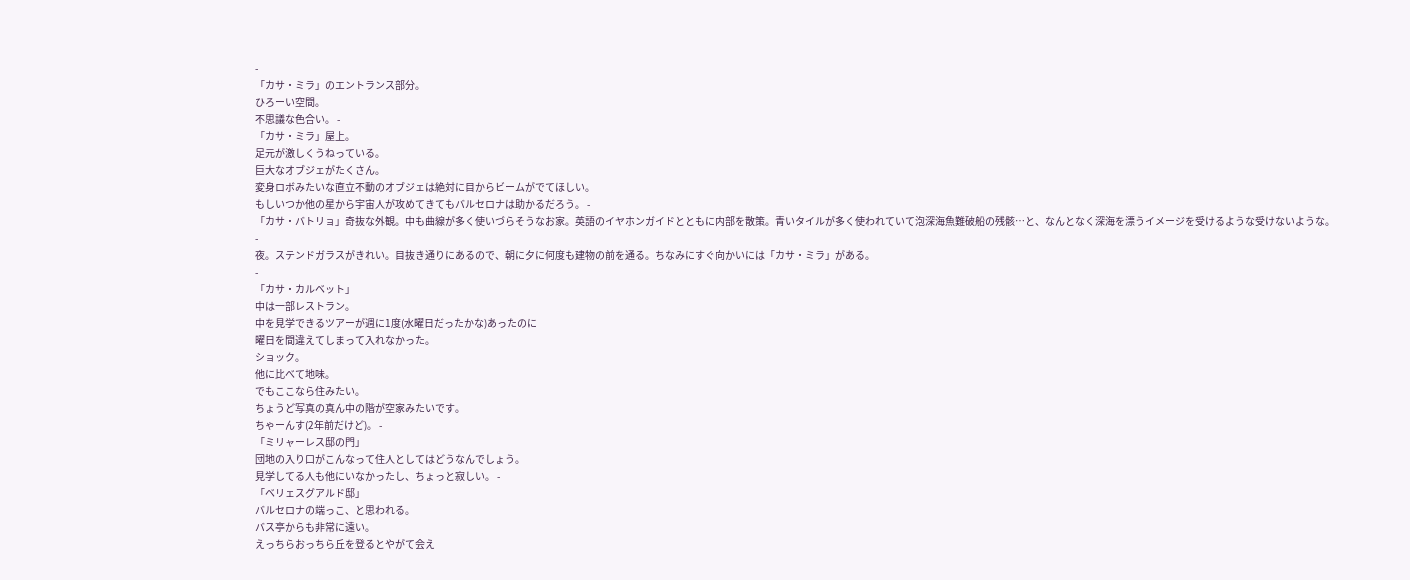-
「カサ・ミラ」のエントランス部分。
ひろーい空間。
不思議な色合い。 -
「カサ・ミラ」屋上。
足元が激しくうねっている。
巨大なオブジェがたくさん。
変身ロボみたいな直立不動のオブジェは絶対に目からビームがでてほしい。
もしいつか他の星から宇宙人が攻めてきてもバルセロナは助かるだろう。 -
「カサ・バトリョ」奇抜な外観。中も曲線が多く使いづらそうなお家。英語のイヤホンガイドとともに内部を散策。青いタイルが多く使われていて泡深海魚難破船の残骸…と、なんとなく深海を漂うイメージを受けるような受けないような。
-
夜。ステンドガラスがきれい。目抜き通りにあるので、朝に夕に何度も建物の前を通る。ちなみにすぐ向かいには「カサ・ミラ」がある。
-
「カサ・カルベット」
中は一部レストラン。
中を見学できるツアーが週に1度(水曜日だったかな)あったのに
曜日を間違えてしまって入れなかった。
ショック。
他に比べて地味。
でもここなら住みたい。
ちょうど写真の真ん中の階が空家みたいです。
ちゃーんす(2年前だけど)。 -
「ミリャーレス邸の門」
団地の入り口がこんなって住人としてはどうなんでしょう。
見学してる人も他にいなかったし、ちょっと寂しい。 -
「ベリェスグアルド邸」
バルセロナの端っこ、と思われる。
バス亭からも非常に遠い。
えっちらおっちら丘を登るとやがて会え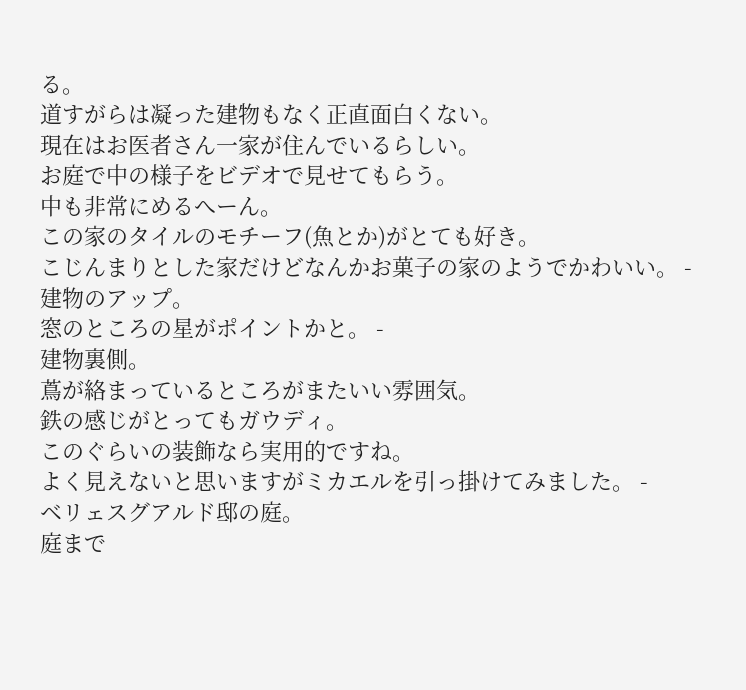る。
道すがらは凝った建物もなく正直面白くない。
現在はお医者さん一家が住んでいるらしい。
お庭で中の様子をビデオで見せてもらう。
中も非常にめるへーん。
この家のタイルのモチーフ(魚とか)がとても好き。
こじんまりとした家だけどなんかお菓子の家のようでかわいい。 -
建物のアップ。
窓のところの星がポイントかと。 -
建物裏側。
蔦が絡まっているところがまたいい雰囲気。
鉄の感じがとってもガウディ。
このぐらいの装飾なら実用的ですね。
よく見えないと思いますがミカエルを引っ掛けてみました。 -
ベリェスグアルド邸の庭。
庭まで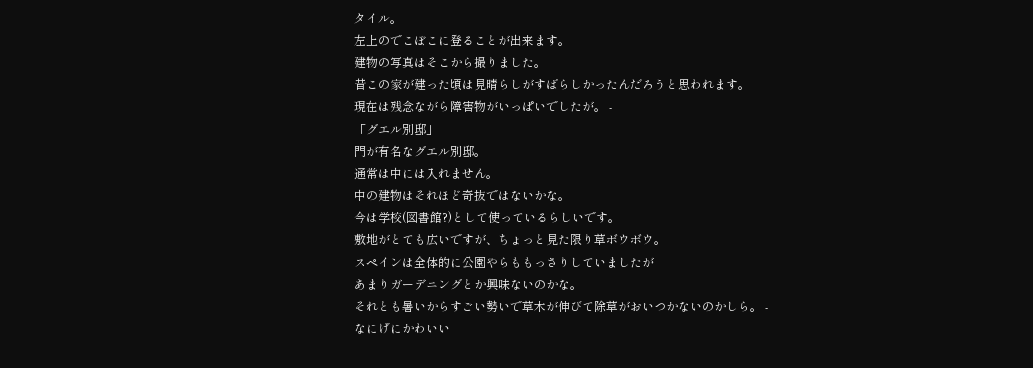タイル。
左上のでこぼこに登ることが出来ます。
建物の写真はそこから撮りました。
昔この家が建った頃は見晴らしがすばらしかったんだろうと思われます。
現在は残念ながら障害物がいっぱいでしたが。 -
「グエル別邸」
門が有名なグエル別邸。
通常は中には入れません。
中の建物はそれほど奇抜ではないかな。
今は学校(図書館?)として使っているらしいです。
敷地がとても広いですが、ちょっと見た限り草ボウボウ。
スペインは全体的に公園やらももっさりしていましたが
あまりガーデニングとか興味ないのかな。
それとも暑いからすごい勢いで草木が伸びて除草がおいつかないのかしら。 -
なにげにかわいい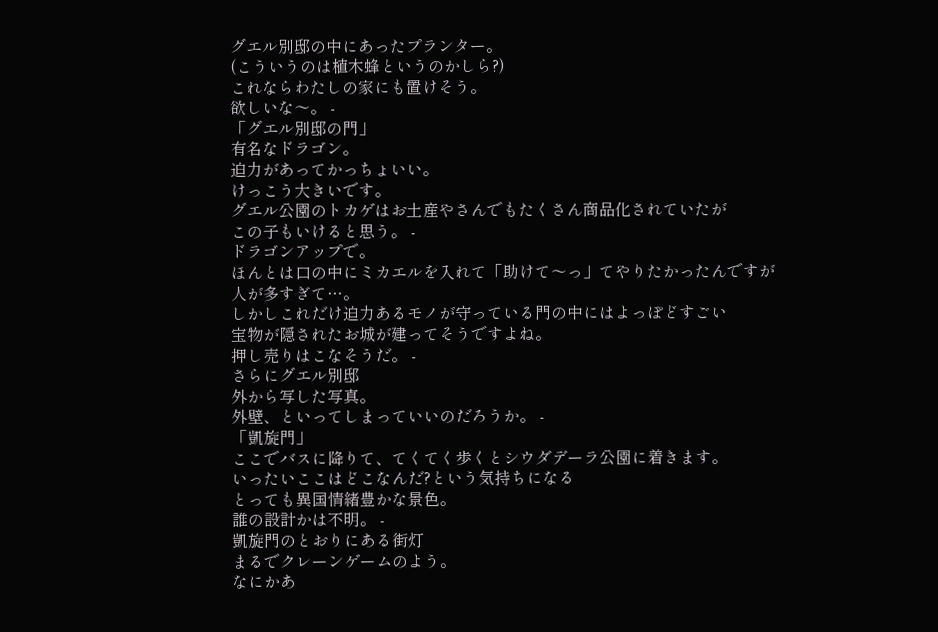グエル別邸の中にあったプランター。
(こういうのは植木蜂というのかしら?)
これならわたしの家にも置けそう。
欲しいな〜。 -
「グエル別邸の門」
有名なドラゴン。
迫力があってかっちょいい。
けっこう大きいです。
グエル公園のトカゲはお土産やさんでもたくさん商品化されていたが
この子もいけると思う。 -
ドラゴンアップで。
ほんとは口の中にミカエルを入れて「助けて〜っ」てやりたかったんですが
人が多すぎて…。
しかしこれだけ迫力あるモノが守っている門の中にはよっぽどすごい
宝物が隠されたお城が建ってそうですよね。
押し売りはこなそうだ。 -
さらにグエル別邸
外から写した写真。
外壁、といってしまっていいのだろうか。 -
「凱旋門」
ここでバスに降りて、てくてく歩くとシウダデーラ公園に着きます。
いったいここはどこなんだ?という気持ちになる
とっても異国情緒豊かな景色。
誰の設計かは不明。 -
凱旋門のとおりにある街灯
まるでクレーンゲームのよう。
なにかあ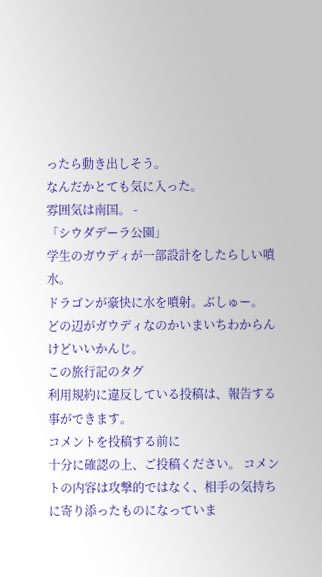ったら動き出しそう。
なんだかとても気に入った。
雰囲気は南国。 -
「シウダデーラ公園」
学生のガウディが一部設計をしたらしい噴水。
ドラゴンが豪快に水を噴射。ぶしゅー。
どの辺がガウディなのかいまいちわからんけどいいかんじ。
この旅行記のタグ
利用規約に違反している投稿は、報告する事ができます。
コメントを投稿する前に
十分に確認の上、ご投稿ください。 コメントの内容は攻撃的ではなく、相手の気持ちに寄り添ったものになっていま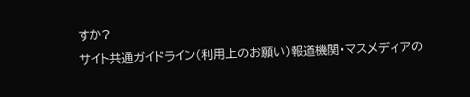すか?
サイト共通ガイドライン(利用上のお願い)報道機関・マスメディアの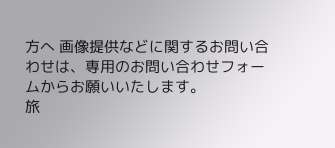方へ 画像提供などに関するお問い合わせは、専用のお問い合わせフォームからお願いいたします。
旅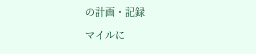の計画・記録
マイルに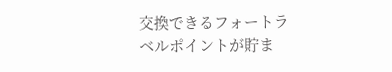交換できるフォートラベルポイントが貯ま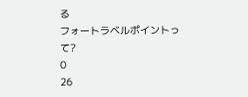る
フォートラベルポイントって?
0
26